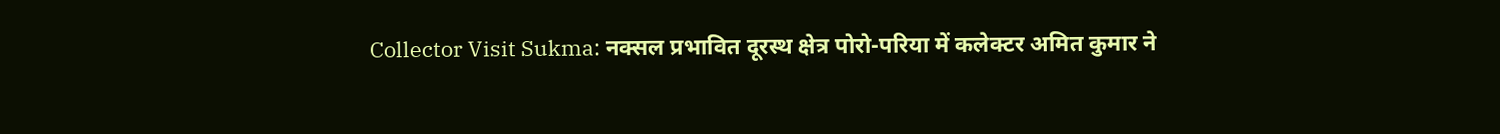Collector Visit Sukma: नक्सल प्रभावित दूरस्थ क्षेत्र पोरो-परिया में कलेक्टर अमित कुमार ने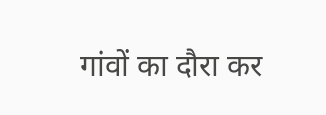गांवों का दौरा कर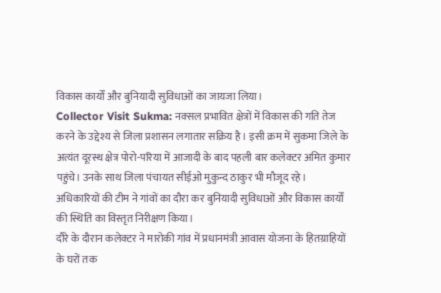विकास कार्यों और बुनियादी सुविधाओं का जायजा लिया।
Collector Visit Sukma: नक्सल प्रभावित क्षेत्रों में विकास की गति तेज करने के उद्देश्य से जिला प्रशासन लगातार सक्रिय है। इसी क्रम में सुकमा जिले के अत्यंत दूरस्थ क्षेत्र पोरो-परिया में आजादी के बाद पहली बार कलेक्टर अमित कुमार पहुंचे। उनके साथ जिला पंचायत सीईओ मुकुन्द ठाकुर भी मौजूद रहे। अधिकारियों की टीम ने गांवों का दौरा कर बुनियादी सुविधाओं और विकास कार्यों की स्थिति का विस्तृत निरीक्षण किया।
दौरे के दौरान कलेक्टर ने मारोकी गांव में प्रधानमंत्री आवास योजना के हितग्राहियों के घरों तक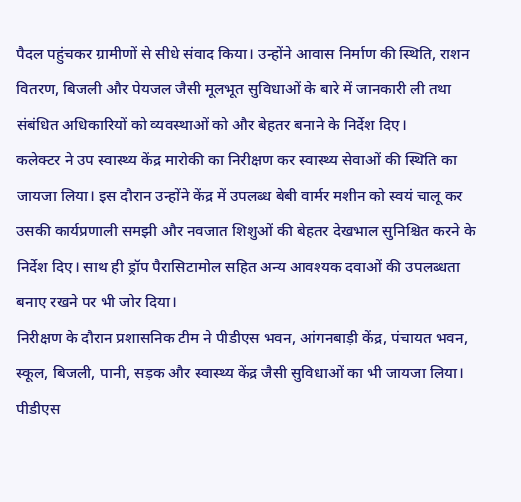पैदल पहुंचकर ग्रामीणों से सीधे संवाद किया। उन्होंने आवास निर्माण की स्थिति, राशन वितरण, बिजली और पेयजल जैसी मूलभूत सुविधाओं के बारे में जानकारी ली तथा संबंधित अधिकारियों को व्यवस्थाओं को और बेहतर बनाने के निर्देश दिए।
कलेक्टर ने उप स्वास्थ्य केंद्र मारोकी का निरीक्षण कर स्वास्थ्य सेवाओं की स्थिति का जायजा लिया। इस दौरान उन्होंने केंद्र में उपलब्ध बेबी वार्मर मशीन को स्वयं चालू कर उसकी कार्यप्रणाली समझी और नवजात शिशुओं की बेहतर देखभाल सुनिश्चित करने के निर्देश दिए। साथ ही ड्रॉप पैरासिटामोल सहित अन्य आवश्यक दवाओं की उपलब्धता बनाए रखने पर भी जोर दिया।
निरीक्षण के दौरान प्रशासनिक टीम ने पीडीएस भवन, आंगनबाड़ी केंद्र, पंचायत भवन, स्कूल, बिजली, पानी, सड़क और स्वास्थ्य केंद्र जैसी सुविधाओं का भी जायजा लिया। पीडीएस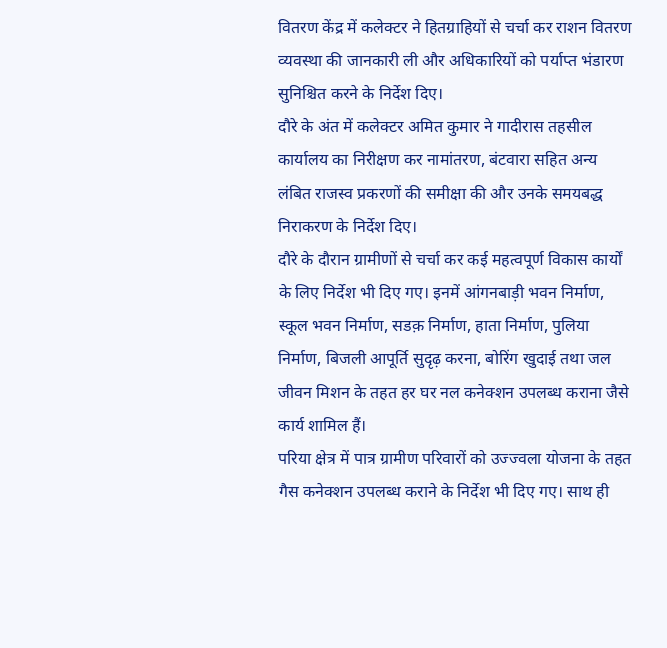वितरण केंद्र में कलेक्टर ने हितग्राहियों से चर्चा कर राशन वितरण व्यवस्था की जानकारी ली और अधिकारियों को पर्याप्त भंडारण सुनिश्चित करने के निर्देश दिए।
दौरे के अंत में कलेक्टर अमित कुमार ने गादीरास तहसील कार्यालय का निरीक्षण कर नामांतरण, बंटवारा सहित अन्य लंबित राजस्व प्रकरणों की समीक्षा की और उनके समयबद्ध निराकरण के निर्देश दिए।
दौरे के दौरान ग्रामीणों से चर्चा कर कई महत्वपूर्ण विकास कार्यों के लिए निर्देश भी दिए गए। इनमें आंगनबाड़ी भवन निर्माण, स्कूल भवन निर्माण, सडक़ निर्माण, हाता निर्माण, पुलिया निर्माण, बिजली आपूर्ति सुदृढ़ करना, बोरिंग खुदाई तथा जल जीवन मिशन के तहत हर घर नल कनेक्शन उपलब्ध कराना जैसे कार्य शामिल हैं।
परिया क्षेत्र में पात्र ग्रामीण परिवारों को उज्ज्वला योजना के तहत गैस कनेक्शन उपलब्ध कराने के निर्देश भी दिए गए। साथ ही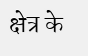क्षेत्र के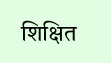शिक्षित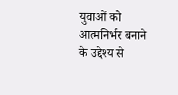युवाओं को आत्मनिर्भर बनाने के उद्देश्य से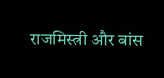राजमिस्त्री और बांस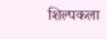शिल्पकला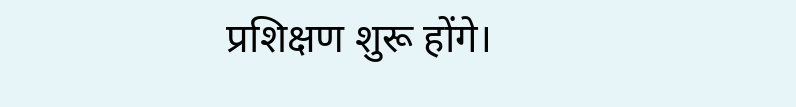प्रशिक्षण शुरू होंगे।